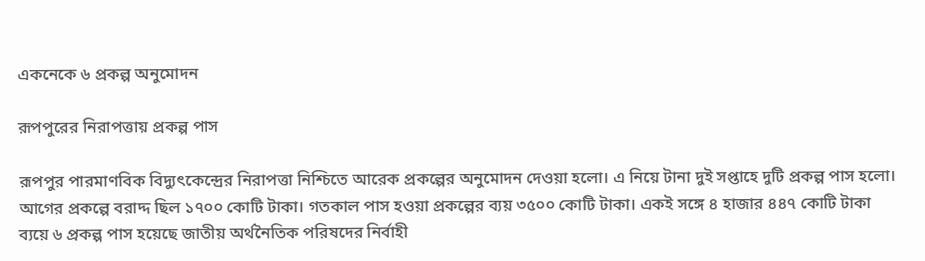একনেকে ৬ প্রকল্প অনুমোদন

রূপপুরের নিরাপত্তায় প্রকল্প পাস

রূপপুর পারমাণবিক বিদ্যুৎকেন্দ্রের নিরাপত্তা নিশ্চিতে আরেক প্রকল্পের অনুমোদন দেওয়া হলো। এ নিয়ে টানা দুই সপ্তাহে দুটি প্রকল্প পাস হলো। আগের প্রকল্পে বরাদ্দ ছিল ১৭০০ কোটি টাকা। গতকাল পাস হওয়া প্রকল্পের ব্যয় ৩৫০০ কোটি টাকা। একই সঙ্গে ৪ হাজার ৪৪৭ কোটি টাকা ব্যয়ে ৬ প্রকল্প পাস হয়েছে জাতীয় অর্থনৈতিক পরিষদের নির্বাহী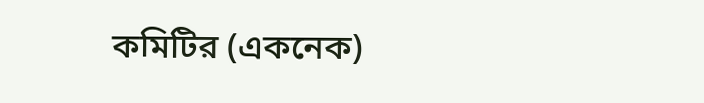কমিটির (একনেক)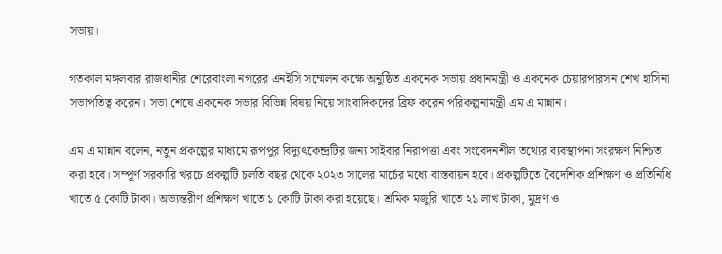সভায়।

গতকাল মঙ্গলবার রাজধানীর শেরেবাংলা নগরের এনইসি সম্মেলন কক্ষে অনুষ্ঠিত একনেক সভায় প্রধানমন্ত্রী ও একনেক চেয়ারপারসন শেখ হাসিনা সভাপতিত্ব করেন। সভা শেষে একনেক সভার বিভিন্ন বিষয় নিয়ে সাংবাদিকদের ব্রিফ করেন পরিকল্পনামন্ত্রী এম এ মান্নান।

এম এ মান্নান বলেন, নতুন প্রকল্পের মাধ্যমে রূপপুর বিদ্যুৎকেন্দ্রটির জন্য সাইবার নিরাপত্তা এবং সংবেদনশীল তথ্যের ব্যবস্থাপনা সংরক্ষণ নিশ্চিত করা হবে। সম্পূর্ণ সরকারি খরচে প্রকল্পটি চলতি বছর থেকে ২০২৩ সালের মার্চের মধ্যে বাস্তবায়ন হবে। প্রকল্পটিতে বৈদেশিক প্রশিক্ষণ ও প্রতিনিধি খাতে ৫ কোটি টাকা। অভ্যন্তরীণ প্রশিক্ষণ খাতে ১ কোটি টাকা করা হয়েছে। শ্রমিক মজুরি খাতে ২১ লাখ টাকা, মুদ্রণ ও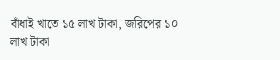বাঁধাই খাতে ১৫ লাখ টাকা, জরিপের ১০ লাখ টাকা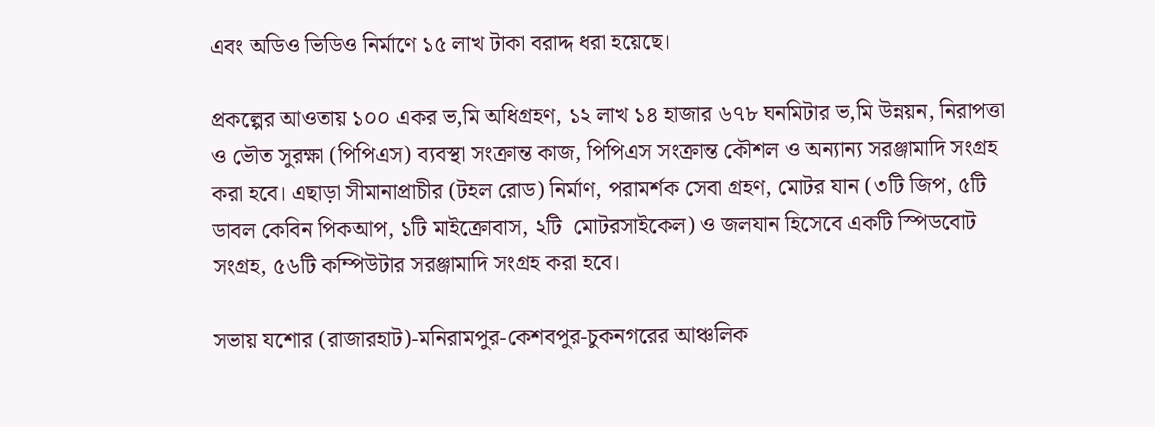এবং অডিও ভিডিও নির্মাণে ১৫ লাখ টাকা বরাদ্দ ধরা হয়েছে।

প্রকল্পের আওতায় ১০০ একর ভ‚মি অধিগ্রহণ, ১২ লাখ ১৪ হাজার ৬৭৮ ঘনমিটার ভ‚মি উন্নয়ন, নিরাপত্তা ও ভৌত সুরক্ষা (পিপিএস) ব্যবস্থা সংক্রান্ত কাজ, পিপিএস সংক্রান্ত কৌশল ও অন্যান্য সরঞ্জামাদি সংগ্রহ করা হবে। এছাড়া সীমানাপ্রাচীর (টহল রোড) নির্মাণ, পরামর্শক সেবা গ্রহণ, মোটর যান (৩টি জিপ, ৫টি ডাবল কেবিন পিকআপ, ১টি মাইক্রোবাস, ২টি  মোটরসাইকেল) ও জলযান হিসেবে একটি স্পিডবোট সংগ্রহ, ৫৬টি কম্পিউটার সরঞ্জামাদি সংগ্রহ করা হবে।

সভায় যশোর (রাজারহাট)-মনিরামপুর-কেশবপুর-চুকনগরের আঞ্চলিক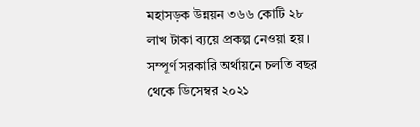মহাসড়ক উন্নয়ন ৩৬৬ কোটি ২৮ লাখ টাকা ব্যয়ে প্রকল্প নেওয়া হয়। সম্পূর্ণ সরকারি অর্থায়নে চলতি বছর থেকে ডিসেম্বর ২০২১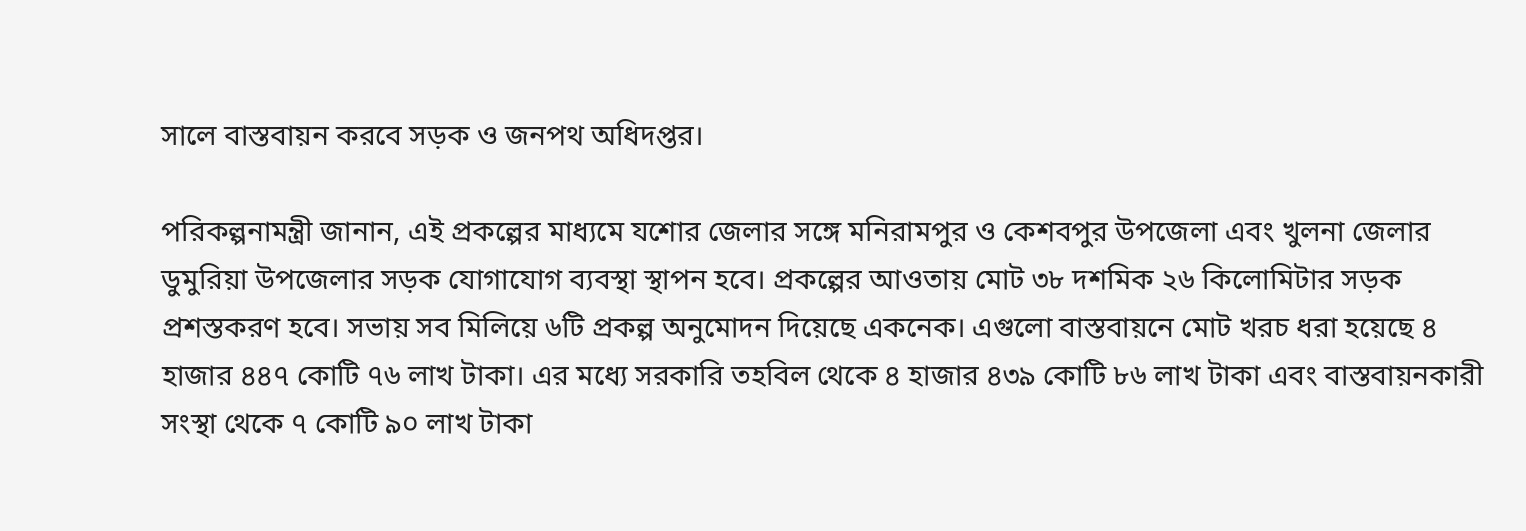সালে বাস্তবায়ন করবে সড়ক ও জনপথ অধিদপ্তর।

পরিকল্পনামন্ত্রী জানান, এই প্রকল্পের মাধ্যমে যশোর জেলার সঙ্গে মনিরামপুর ও কেশবপুর উপজেলা এবং খুলনা জেলার ডুমুরিয়া উপজেলার সড়ক যোগাযোগ ব্যবস্থা স্থাপন হবে। প্রকল্পের আওতায় মোট ৩৮ দশমিক ২৬ কিলোমিটার সড়ক প্রশস্তকরণ হবে। সভায় সব মিলিয়ে ৬টি প্রকল্প অনুমোদন দিয়েছে একনেক। এগুলো বাস্তবায়নে মোট খরচ ধরা হয়েছে ৪ হাজার ৪৪৭ কোটি ৭৬ লাখ টাকা। এর মধ্যে সরকারি তহবিল থেকে ৪ হাজার ৪৩৯ কোটি ৮৬ লাখ টাকা এবং বাস্তবায়নকারী সংস্থা থেকে ৭ কোটি ৯০ লাখ টাকা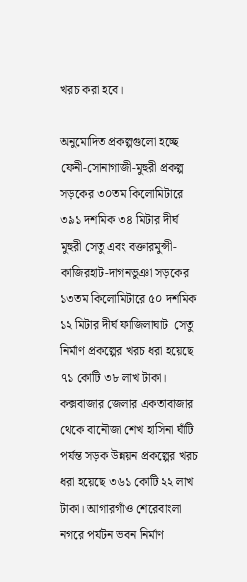খরচ করা হবে।

অনুমোদিত প্রকল্পগুলো হচ্ছে ফেনী-সোনাগাজী-মুহুরী প্রকল্প সড়কের ৩০তম কিলোমিটারে ৩৯১ দশমিক ৩৪ মিটার দীর্ঘ মুহুরী সেতু এবং বক্তারমুন্সী-কাজিরহাট-দাগনভুঞা সড়কের ১৩তম কিলোমিটারে ৫০ দশমিক ১২ মিটার দীর্ঘ ফাজিলাঘাট  সেতু নির্মাণ প্রকল্পের খরচ ধরা হয়েছে ৭১ কোটি ৩৮ লাখ টাকা। কক্সবাজার জেলার একতাবাজার থেকে বানৌজা শেখ হাসিনা ঘাঁটি পর্যন্ত সড়ক উন্নয়ন প্রকল্পের খরচ ধরা হয়েছে ৩৬১ কোটি ২২ লাখ টাকা। আগারগাঁও শেরেবাংলা নগরে পর্যটন ভবন নির্মাণ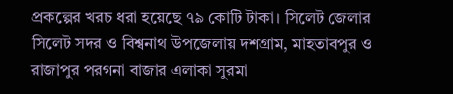প্রকল্পের খরচ ধরা হয়েছে ৭৯ কোটি টাকা। সিলেট জেলার সিলেট সদর ও বিশ্বনাথ উপজেলায় দশগ্রাম, মাহতাবপুর ও রাজাপুর পরগনা বাজার এলাকা সুরমা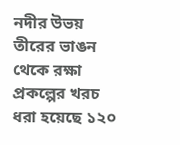নদীর উভয় তীরের ভাঙন থেকে রক্ষা প্রকল্পের খরচ ধরা হয়েছে ১২০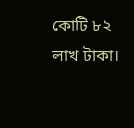কোটি ৮২ লাখ টাকা।